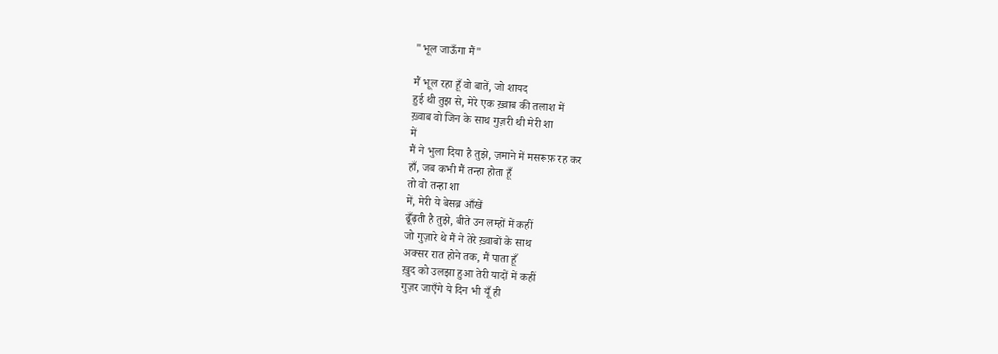"भूल जाऊँगा मैं"

मैं भूल रहा हूँ वो बातें, जो शायद
हुई थी तुझ से, मेरे एक ख़्वाब की तलाश में
ख़्वाब वो जिन के साथ गुज़री थी मेरी शा
में
मैं ने भुला दिया है तुझे, ज़माने में मसरूफ़ रह कर
हाँ, जब कभी मैं तन्हा होता हूँ
तो वो तन्हा शा
में, मेरी ये बेसब्र आँखें
ढूँढ़ती है तुझे, बीते उन लम्हों में कहीं
जो गुज़ारे थे मैं ने तेरे ख़्वाबों के साथ
अक्सर रात होने तक, मैं पाता हूँ
ख़ुद को उलझा हुआ तेरी यादों में कहीं
गुज़र जाएँगे ये दिन भी यूँ ही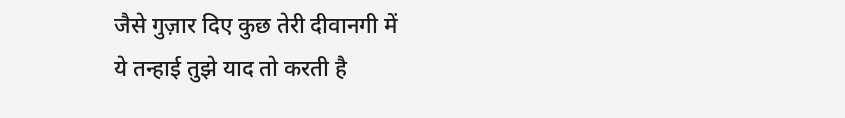जैसे गुज़ार दिए कुछ तेरी दीवानगी में
ये तन्हाई तुझे याद तो करती है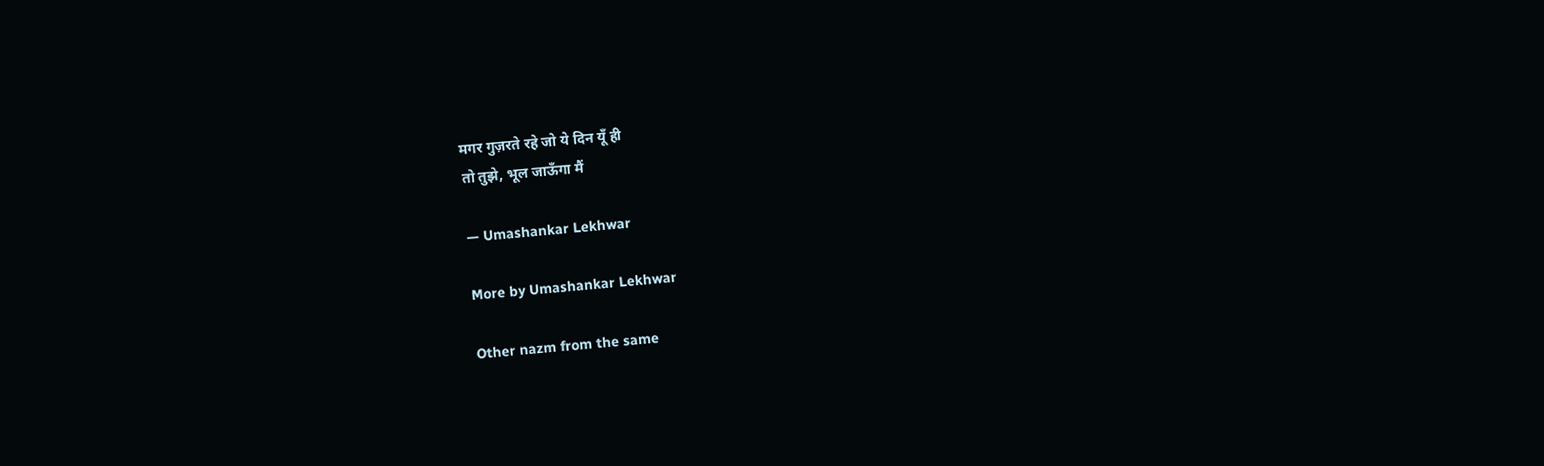मगर गुज़रते रहे जो ये दिन यूँ ही
तो तुझे, भूल जाऊँगा मैं

— Umashankar Lekhwar

More by Umashankar Lekhwar

Other nazm from the same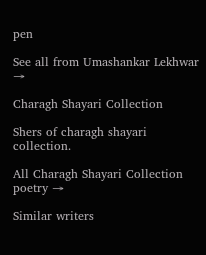pen

See all from Umashankar Lekhwar →

Charagh Shayari Collection

Shers of charagh shayari collection.

All Charagh Shayari Collection poetry →

Similar writers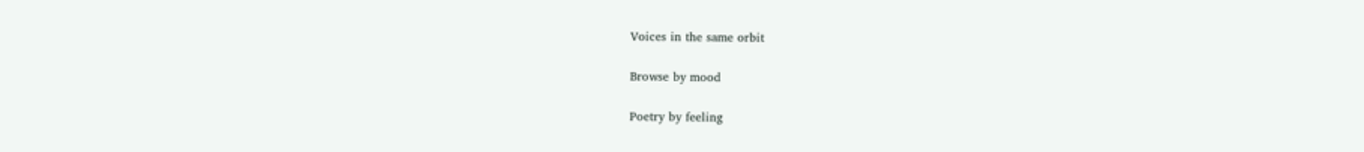Voices in the same orbit

Browse by mood

Poetry by feeling